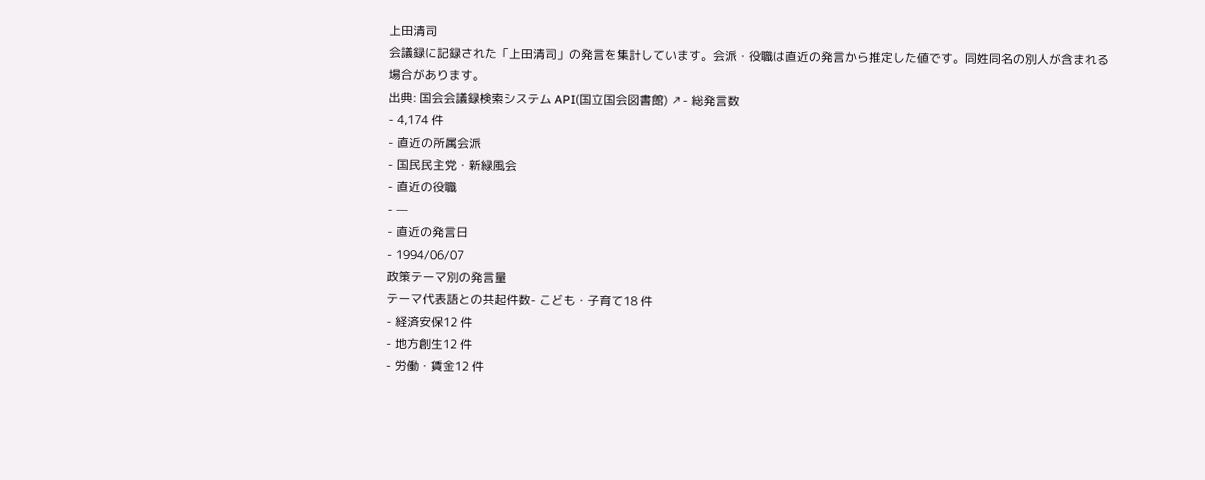上田清司
会議録に記録された「上田清司」の発言を集計しています。会派・役職は直近の発言から推定した値です。同姓同名の別人が含まれる場合があります。
出典: 国会会議録検索システム API(国立国会図書館) ↗- 総発言数
- 4,174 件
- 直近の所属会派
- 国民民主党・新緑風会
- 直近の役職
- —
- 直近の発言日
- 1994/06/07
政策テーマ別の発言量
テーマ代表語との共起件数- こども・子育て18 件
- 経済安保12 件
- 地方創生12 件
- 労働・賃金12 件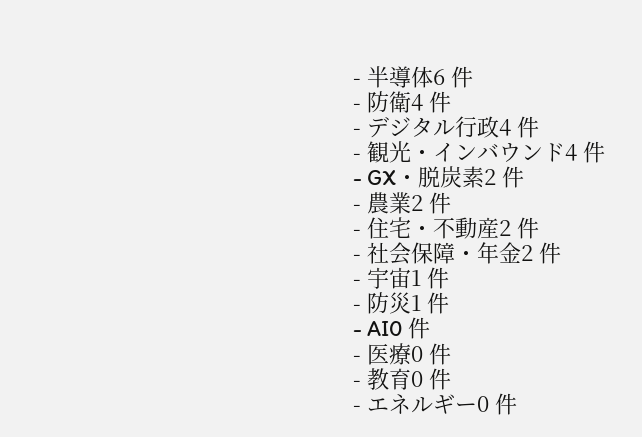- 半導体6 件
- 防衛4 件
- デジタル行政4 件
- 観光・インバウンド4 件
- GX・脱炭素2 件
- 農業2 件
- 住宅・不動産2 件
- 社会保障・年金2 件
- 宇宙1 件
- 防災1 件
- AI0 件
- 医療0 件
- 教育0 件
- エネルギー0 件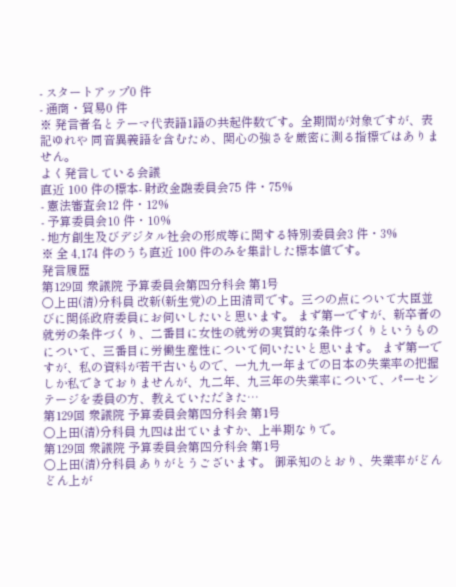- スタートアップ0 件
- 通商・貿易0 件
※ 発言者名とテーマ代表語1語の共起件数です。全期間が対象ですが、表記ゆれや 同音異義語を含むため、関心の強さを厳密に測る指標ではありません。
よく発言している会議
直近 100 件の標本- 財政金融委員会75 件・75%
- 憲法審査会12 件・12%
- 予算委員会10 件・10%
- 地方創生及びデジタル社会の形成等に関する特別委員会3 件・3%
※ 全 4,174 件のうち直近 100 件のみを集計した標本値です。
発言履歴
第129回 衆議院 予算委員会第四分科会 第1号
○上田(清)分科員 改新(新生党)の上田清司です。三つの点について大臣並びに関係政府委員にお伺いしたいと思います。 まず第一ですが、新卒者の就労の条件づくり、二番目に女性の就労の実質的な条件づくりというものについて、三番目に労働生産性について伺いたいと思います。 まず第一ですが、私の資料が若干古いもので、一九九一年までの日本の失業率の把握しか私できておりませんが、九二年、九三年の失業率について、パーセンテージを委員の方、教えていただきた…
第129回 衆議院 予算委員会第四分科会 第1号
○上田(清)分科員 九四は出ていますか、上半期なりで。
第129回 衆議院 予算委員会第四分科会 第1号
○上田(清)分科員 ありがとうございます。 御承知のとおり、失業率がどんどん上が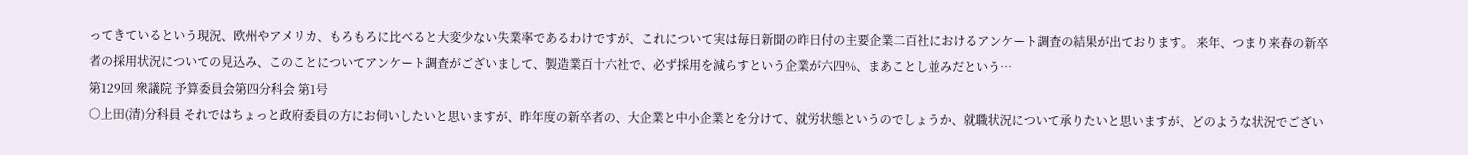ってきているという現況、欧州やアメリカ、もろもろに比べると大変少ない失業率であるわけですが、これについて実は毎日新聞の昨日付の主要企業二百社におけるアンケート調査の結果が出ております。 来年、つまり来春の新卒者の採用状況についての見込み、このことについてアンケート調査がございまして、製造業百十六社で、必ず採用を減らすという企業が六四%、まあことし並みだという…
第129回 衆議院 予算委員会第四分科会 第1号
○上田(清)分科員 それではちょっと政府委員の方にお伺いしたいと思いますが、昨年度の新卒者の、大企業と中小企業とを分けて、就労状態というのでしょうか、就職状況について承りたいと思いますが、どのような状況でござい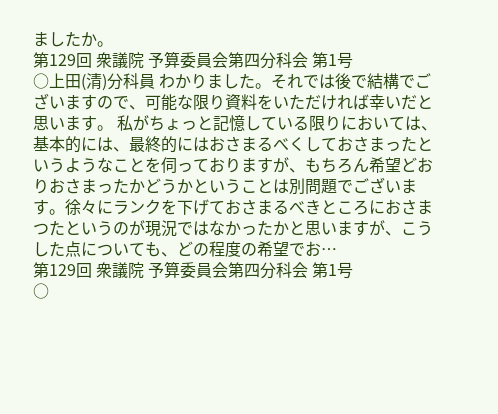ましたか。
第129回 衆議院 予算委員会第四分科会 第1号
○上田(清)分科員 わかりました。それでは後で結構でございますので、可能な限り資料をいただければ幸いだと思います。 私がちょっと記憶している限りにおいては、基本的には、最終的にはおさまるべくしておさまったというようなことを伺っておりますが、もちろん希望どおりおさまったかどうかということは別問題でございます。徐々にランクを下げておさまるべきところにおさまつたというのが現況ではなかったかと思いますが、こうした点についても、どの程度の希望でお…
第129回 衆議院 予算委員会第四分科会 第1号
○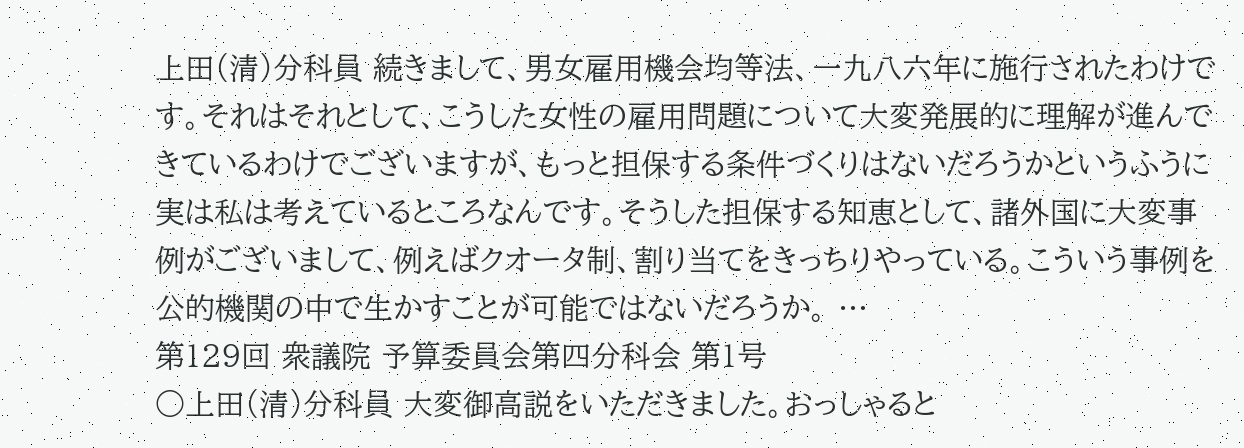上田(清)分科員 続きまして、男女雇用機会均等法、一九八六年に施行されたわけです。それはそれとして、こうした女性の雇用問題について大変発展的に理解が進んできているわけでございますが、もっと担保する条件づくりはないだろうかというふうに実は私は考えているところなんです。そうした担保する知恵として、諸外国に大変事例がございまして、例えばクオータ制、割り当てをきっちりやっている。こういう事例を公的機関の中で生かすことが可能ではないだろうか。 …
第129回 衆議院 予算委員会第四分科会 第1号
○上田(清)分科員 大変御高説をいただきました。おっしゃると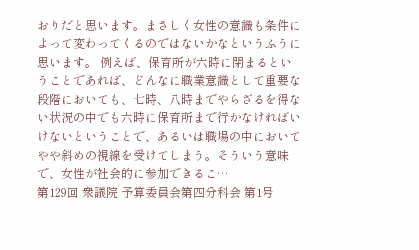おりだと思います。まさしく女性の意識も条件によって変わってくるのではないかなというふうに思います。 例えば、保育所が六時に閉まるということであれば、どんなに職業意識として重要な段階においても、七時、八時までやらざるを得ない状況の中でも六時に保育所まで行かなければいけないということで、あるいは職場の中においてやや斜めの視線を受けてしまう。そういう意味で、女性が社会的に参加できるこ…
第129回 衆議院 予算委員会第四分科会 第1号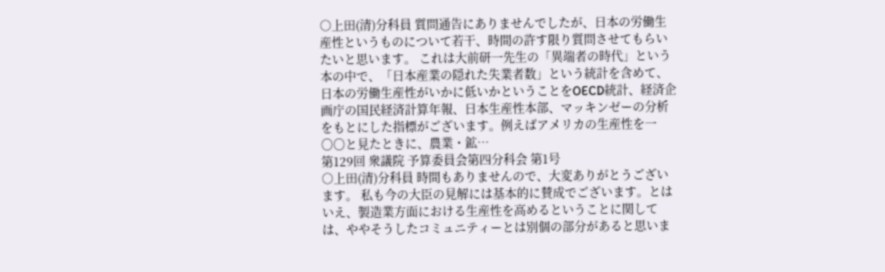○上田(清)分科員 質問通告にありませんでしたが、日本の労働生産性というものについて若干、時間の許す限り質問させてもらいたいと思います。 これは大前研一先生の「異端者の時代」という本の中で、「日本産業の隠れた失業者数」という統計を含めて、日本の労働生産性がいかに低いかということをOECD統計、経済企画庁の国民経済計算年報、日本生産性本部、マッキンゼーの分析をもとにした指標がございます。例えばアメリカの生産性を一〇〇と見たときに、農業・鉱…
第129回 衆議院 予算委員会第四分科会 第1号
○上田(清)分科員 時間もありませんので、大変ありがとうございます。 私も今の大臣の見解には基本的に賛成でございます。とはいえ、製造業方面における生産性を高めるということに関しては、ややそうしたコミュニティーとは別個の部分があると思いま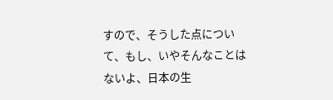すので、そうした点について、もし、いやそんなことはないよ、日本の生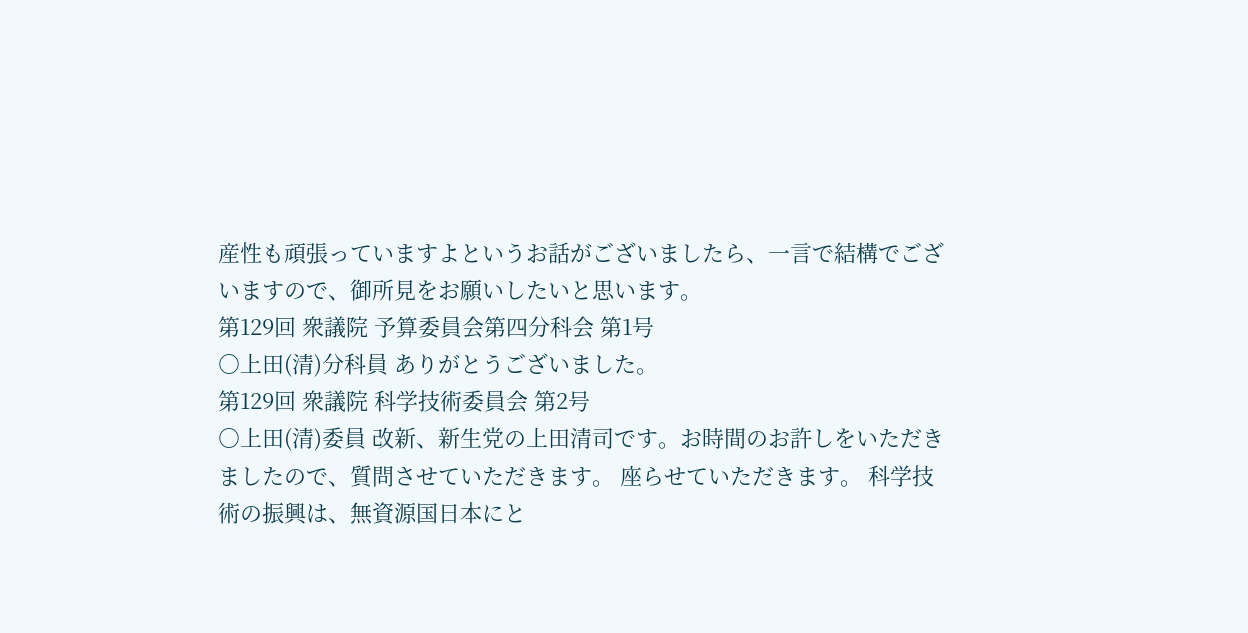産性も頑張っていますよというお話がございましたら、一言で結構でございますので、御所見をお願いしたいと思います。
第129回 衆議院 予算委員会第四分科会 第1号
○上田(清)分科員 ありがとうございました。
第129回 衆議院 科学技術委員会 第2号
○上田(清)委員 改新、新生党の上田清司です。お時間のお許しをいただきましたので、質問させていただきます。 座らせていただきます。 科学技術の振興は、無資源国日本にと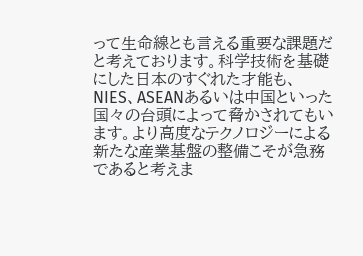って生命線とも言える重要な課題だと考えております。科学技術を基礎にした日本のすぐれた才能も、NIES、ASEANあるいは中国といった国々の台頭によって脅かされてもいます。より高度なテクノロジーによる新たな産業基盤の整備こそが急務であると考えま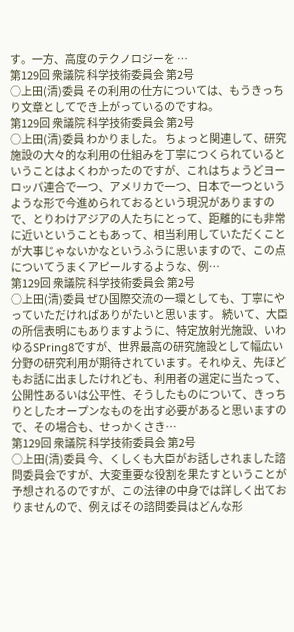す。一方、高度のテクノロジーを …
第129回 衆議院 科学技術委員会 第2号
○上田(清)委員 その利用の仕方については、もうきっちり文章としてでき上がっているのですね。
第129回 衆議院 科学技術委員会 第2号
○上田(清)委員 わかりました。 ちょっと関連して、研究施設の大々的な利用の仕組みを丁寧につくられているということはよくわかったのですが、これはちょうどヨーロッパ連合で一つ、アメリカで一つ、日本で一つというような形で今進められておるという現況がありますので、とりわけアジアの人たちにとって、距離的にも非常に近いということもあって、相当利用していただくことが大事じゃないかなというふうに思いますので、この点についてうまくアピールするような、例…
第129回 衆議院 科学技術委員会 第2号
○上田(清)委員 ぜひ国際交流の一環としても、丁寧にやっていただければありがたいと思います。 続いて、大臣の所信表明にもありますように、特定放射光施設、いわゆるSPring8ですが、世界最高の研究施設として幅広い分野の研究利用が期待されています。それゆえ、先ほどもお話に出ましたけれども、利用者の選定に当たって、公開性あるいは公平性、そうしたものについて、きっちりとしたオープンなものを出す必要があると思いますので、その場合も、せっかくさき…
第129回 衆議院 科学技術委員会 第2号
○上田(清)委員 今、くしくも大臣がお話しされました諮問委員会ですが、大変重要な役割を果たすということが予想されるのですが、この法律の中身では詳しく出ておりませんので、例えばその諮問委員はどんな形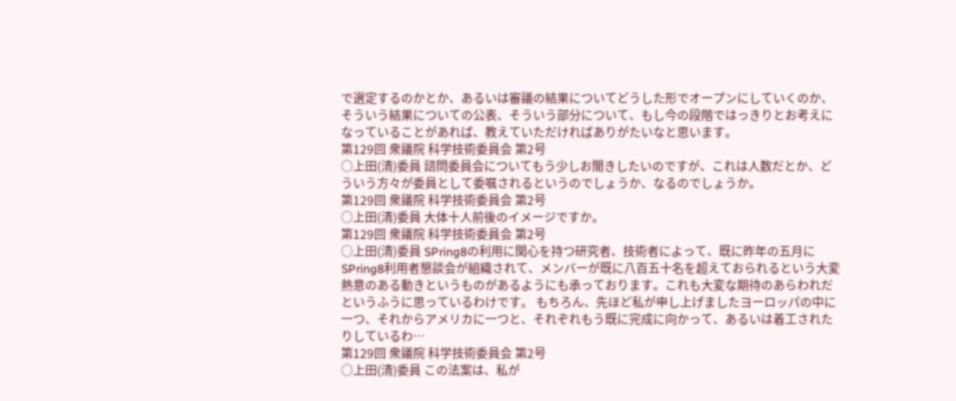で選定するのかとか、あるいは審議の結果についてどうした形でオープンにしていくのか、そういう結果についての公表、そういう部分について、もし今の段階ではっきりとお考えになっていることがあれば、教えていただければありがたいなと思います。
第129回 衆議院 科学技術委員会 第2号
○上田(清)委員 諮問委員会についてもう少しお聞きしたいのですが、これは人数だとか、どういう方々が委員として委嘱されるというのでしょうか、なるのでしょうか。
第129回 衆議院 科学技術委員会 第2号
○上田(清)委員 大体十人前後のイメージですか。
第129回 衆議院 科学技術委員会 第2号
○上田(清)委員 SPring8の利用に関心を持つ研究者、技術者によって、既に昨年の五月にSPring8利用者懇談会が組織されて、メンバーが既に八百五十名を超えておられるという大変熱意のある動きというものがあるようにも承っております。これも大変な期待のあらわれだというふうに思っているわけです。 もちろん、先ほど私が申し上げましたヨーロッパの中に一つ、それからアメリカに一つと、それぞれもう既に完成に向かって、あるいは着工されたりしているわ…
第129回 衆議院 科学技術委員会 第2号
○上田(清)委員 この法案は、私が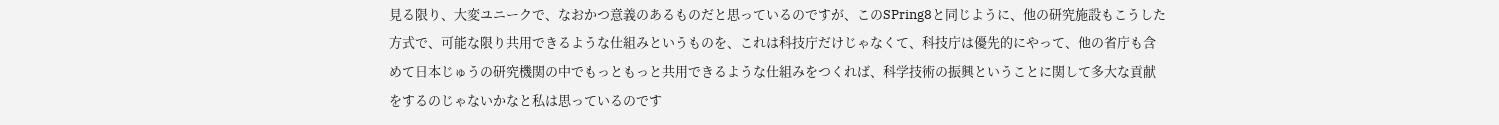見る限り、大変ユニークで、なおかつ意義のあるものだと思っているのですが、このSPring8と同じように、他の研究施設もこうした方式で、可能な限り共用できるような仕組みというものを、これは科技庁だけじゃなくて、科技庁は優先的にやって、他の省庁も含めて日本じゅうの研究機関の中でもっともっと共用できるような仕組みをつくれば、科学技術の振興ということに関して多大な貢献をするのじゃないかなと私は思っているのです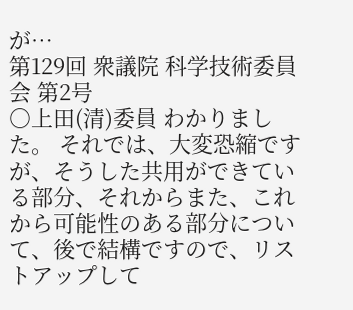が…
第129回 衆議院 科学技術委員会 第2号
○上田(清)委員 わかりました。 それでは、大変恐縮ですが、そうした共用ができている部分、それからまた、これから可能性のある部分について、後で結構ですので、リストアップして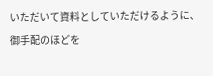いただいて資料としていただけるように、御手配のほどを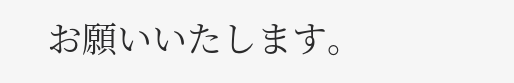お願いいたします。